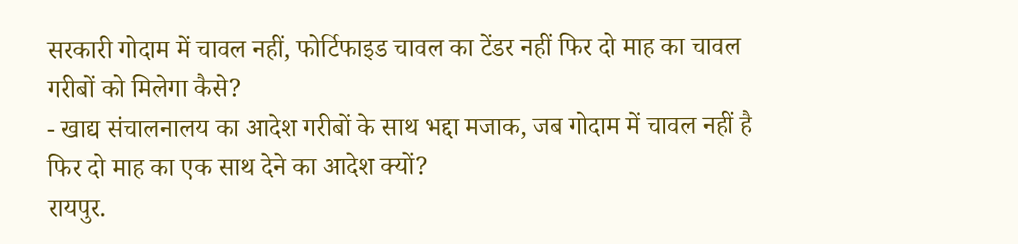सरकारी गोदाम में चावल नहीं, फोर्टिफाइड चावल का टेंडर नहीं फिर दो माह का चावल गरीबों को मिलेगा कैसे?
- खाद्य संचालनालय का आदेश गरीबों के साथ भद्दा मजाक, जब गोदाम में चावल नहीं है फिर दो माह का एक साथ देने का आदेश क्यों?
रायपुर.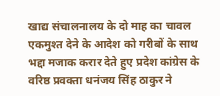खाद्य संचालनालय के दो माह का चावल एकमुश्त देने के आदेश को गरीबों के साथ भद्दा मजाक करार देते हुए प्रदेश कांग्रेस के वरिष्ठ प्रवक्ता धनंजय सिंह ठाकुर ने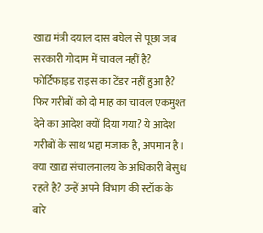खाद्य मंत्री दयाल दास बघेल से पूछा जब सरकारी गोदाम में चावल नहीं है? फोर्टिफाइड राइस का टेंडर नहीं हुआ है? फिर गरीबों को दो माह का चावल एकमुश्त देने का आदेश क्यों दिया गया? ये आदेश गरीबों के साथ भद्दा मजाक है, अपमान है। क्या खाद्य संचालनालय के अधिकारी बेसुध रहते है? उन्हें अपने विभाग की स्टॉक के बारे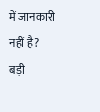में जानकारी नहीं है? बड़ी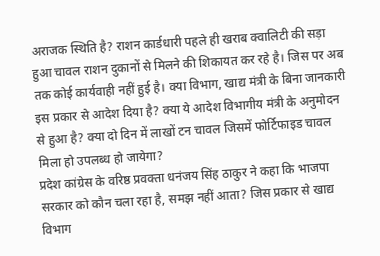अराजक स्थिति है? राशन कार्डधारी पहले ही खराब क्वालिटी की सड़ा हुआ चावल राशन दुकानों से मिलने की शिकायत कर रहे है। जिस पर अब तक कोई कार्यवाही नहीं हुई है। क्या विभाग, खाद्य मंत्री के बिना जानकारी इस प्रकार से आदेश दिया है? क्या ये आदेश विभागीय मंत्री के अनुमोदन से हुआ है? क्या दो दिन में लाखों टन चावल जिसमें फोर्टिफाइड चावल मिला हो उपलब्ध हो जायेगा?
प्रदेश कांग्रेस के वरिष्ठ प्रवक्ता धनंजय सिंह ठाकुर ने कहा कि भाजपा सरकार को कौन चला रहा है, समझ नहीं आता? जिस प्रकार से खाद्य विभाग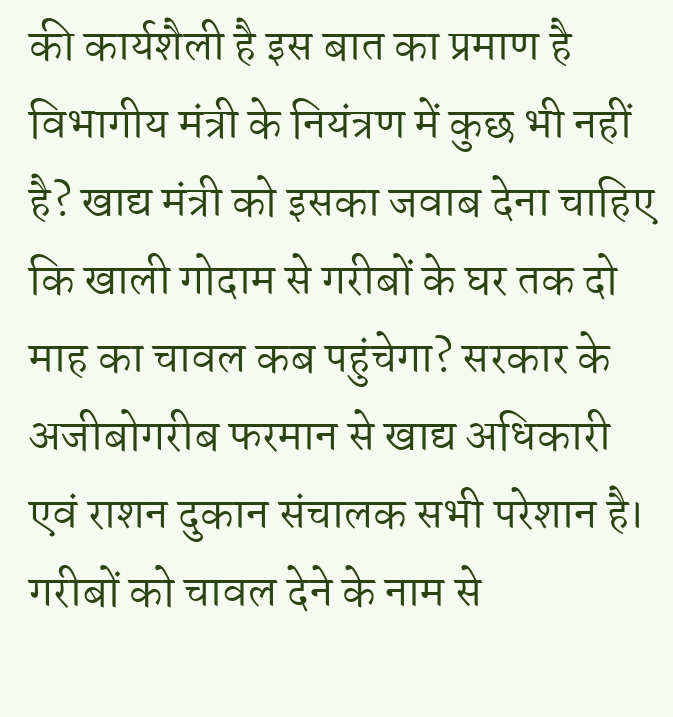की कार्यशैली है इस बात का प्रमाण है विभागीय मंत्री के नियंत्रण में कुछ भी नहीं है? खाद्य मंत्री को इसका जवाब देना चाहिए कि खाली गोदाम से गरीबों के घर तक दो माह का चावल कब पहुंचेगा? सरकार के अजीबोगरीब फरमान से खाद्य अधिकारी एवं राशन दुकान संचालक सभी परेशान है। गरीबों को चावल देने के नाम से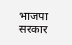भाजपा सरकार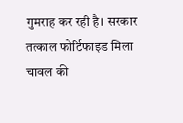गुमराह कर रही है। सरकार तत्काल फोर्टिफाइड मिला चावल की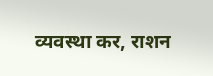व्यवस्था कर, राशन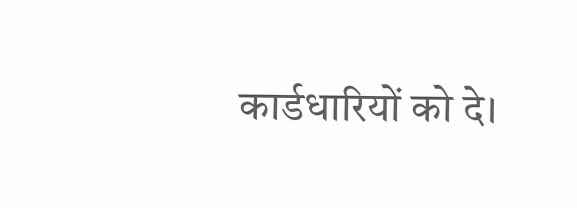कार्डधारियों को दे।